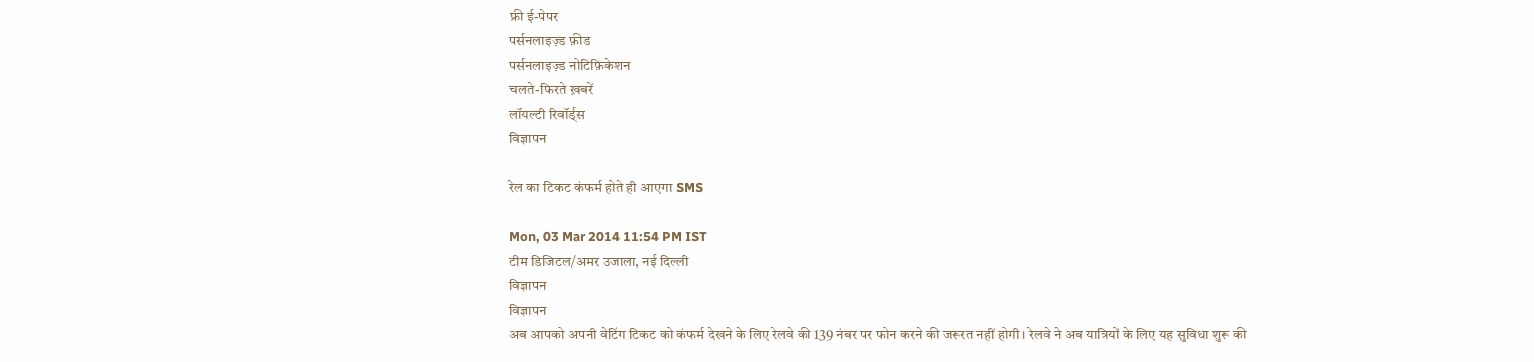फ्री ई-पेपर
पर्सनलाइज़्ड फ़ीड
पर्सनलाइज़्ड नोटिफ़िकेशन
चलते-फिरते ख़बरें
लॉयल्टी रिवॉर्ड्स
विज्ञापन

रेल का टिकट कंफर्म होते ही आएगा SMS

Mon, 03 Mar 2014 11:54 PM IST
टीम डिजिटल/अमर उजाला, नई दिल्ली
विज्ञापन
विज्ञापन
अब आपको अपनी वेटिंग टिकट को कंफर्म देखने के लिए रेलवे की 139 नंबर पर फोन करने की जरूरत नहीं होगी। रेलवे ने अब यात्रियों के लिए यह सुविधा शुरू की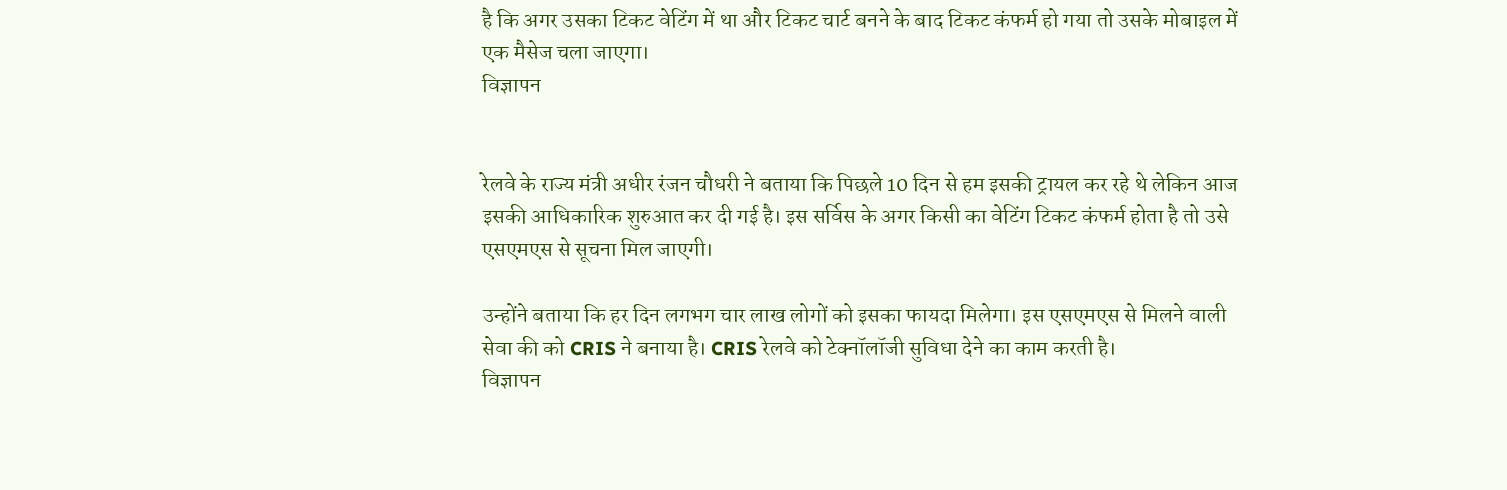है कि अगर उसका टिकट वेटिंग में था और टिकट चार्ट बनने के बाद टिकट कंफर्म हो गया तो उसके मोबाइल में एक मैसेज चला जाएगा।
विज्ञापन


रेलवे के राज्य मंत्री अधीर रंजन चौधरी ने बताया कि पिछले 10 दिन से हम इसकी ट्रायल कर रहे थे लेकिन आज इसकी आधिकारिक शुरुआत कर दी गई है। इस सर्विस के अगर किसी का वेटिंग टिकट कंफर्म होता है तो उसे एसएमएस से सूचना मिल जाएगी।

उन्होंने बताया कि हर दिन लगभग चार लाख लोगों को इसका फायदा मिलेगा। इस एसएमएस से मिलने वाली सेवा की को CRIS ने बनाया है। CRIS रेलवे को टेक्नॉलॉजी सुविधा देने का काम करती है।
विज्ञापन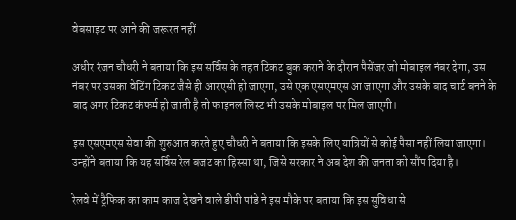वेबसाइट पर आने की जरूरत नहीं

अधीर रंजन चौधरी ने बताया कि इस सर्विस के तहत टिकट बुक कराने के दौरान पैसेंजर जो मोबाइल नंबर देगा, उस नंबर पर उसका ‌वेटिंग टिकट जैसे ही आरएसी हो जाएगा, उसे एक एसएमएस आ जाएगा और उसके बाद चार्ट बनने के बाद अगर टिकट कंफर्म हो जाती है तो फाइनल लिस्ट भी उसके मोबाइल पर मिल जाएगी।

इस एसएमएस सेवा की शुरुआत करते हुए चौधरी ने बताया कि इसके लिए यात्रियों से कोई पैसा नहीं लिया जाएगा। उन्होंने बताया कि यह सर्विस रेल बजट का हिस्सा था, जिसे सरकार ने अब देश की जनता को सौंप दिया है।

रेलवे में ट्रैफिक का काम काज देखने वाले डीपी पांडे ने इस मौके पर बताया कि इस सुविधा से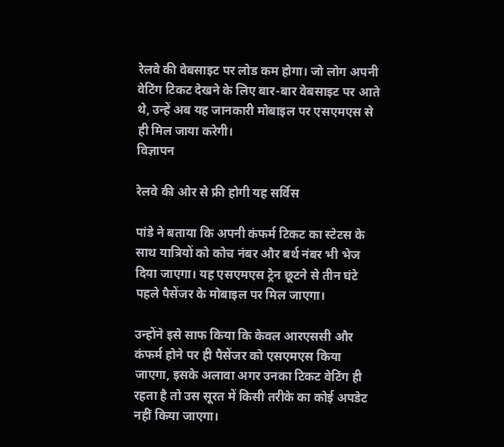रेलवे की वेबसाइट पर लोड कम होगा। जो लोग अपनी वेटिंग टिकट देखने के लिए बार-बार वेबसाइट पर आते थे, उन्हें अब यह जानकारी मोबाइल पर एसएमएस से ही मिल जाया करेगी।
विज्ञापन

रेलवे की ओर से फ्री होगी यह सर्विस

पांडे ने बताया कि अपनी कंफर्म टिकट का स्टेटस के साथ यात्रियों को कोच नंबर और बर्थ नंबर भी भेज दिया जाएगा। यह एसएमएस ट्रेन छूटने से तीन घंटे पहले पैसेंजर के मोबाइल पर मिल जाएगा।

उन्होंने इसे साफ किया कि केवल आरएससी और कंफर्म होने पर ही पैसेंजर को एसएमएस किया जाएगा, इसके अलावा अगर उनका टिकट वेटिंग ही रहता है तो उस सूरत में किसी तरीके का कोई अपडेट नहीं किया जाएगा।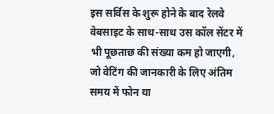इस सर्विस के शुरू होने के बाद रेलवे वेबसाइट के साथ-साथ उस कॉल सेंटर में भी पूछताछ की संख्या कम हो जाएगी, जो वेटिंग की जानकारी के लिए अंतिम समय में फोन या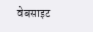वे‌बसाइट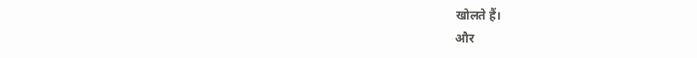खोलते हैं।
और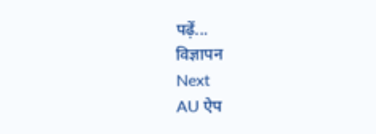पढ़ें...
विज्ञापन
Next
AU ऐप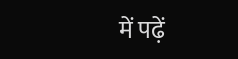में पढ़ें